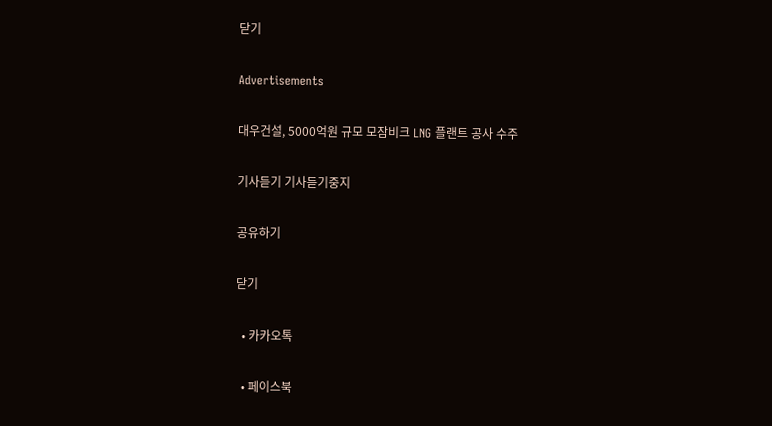닫기

Advertisements

대우건설, 5000억원 규모 모잠비크 LNG 플랜트 공사 수주

기사듣기 기사듣기중지

공유하기

닫기

  • 카카오톡

  • 페이스북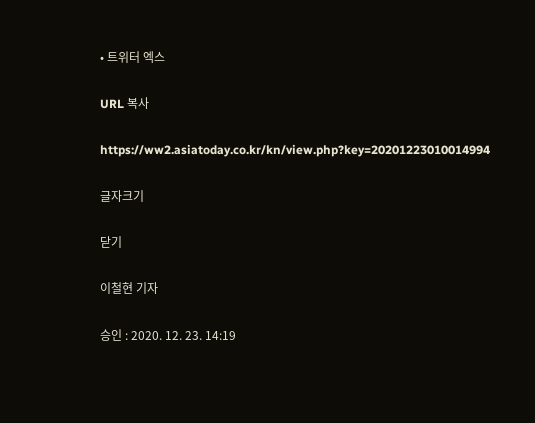• 트위터 엑스

URL 복사

https://ww2.asiatoday.co.kr/kn/view.php?key=20201223010014994

글자크기

닫기

이철현 기자

승인 : 2020. 12. 23. 14:19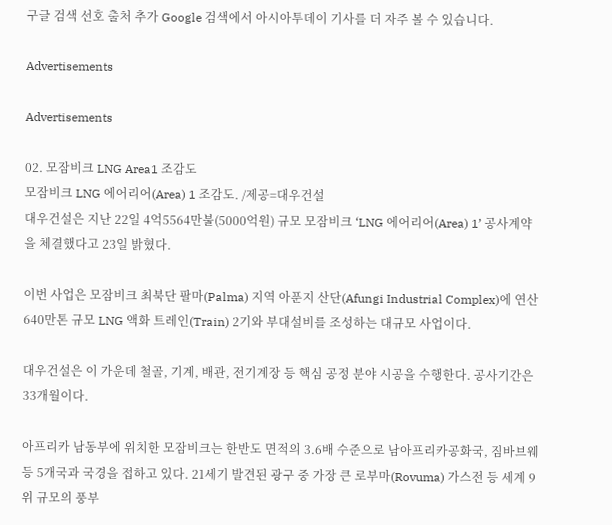구글 검색 선호 출처 추가 Google 검색에서 아시아투데이 기사를 더 자주 볼 수 있습니다.

Advertisements

Advertisements

02. 모잠비크 LNG Area1 조감도
모잠비크 LNG 에어리어(Area) 1 조감도. /제공=대우건설
대우건설은 지난 22일 4억5564만불(5000억원) 규모 모잠비크 ‘LNG 에어리어(Area) 1’ 공사계약을 체결했다고 23일 밝혔다.

이번 사업은 모잠비크 최북단 팔마(Palma) 지역 아푼지 산단(Afungi Industrial Complex)에 연산 640만톤 규모 LNG 액화 트레인(Train) 2기와 부대설비를 조성하는 대규모 사업이다.

대우건설은 이 가운데 철골, 기계, 배관, 전기계장 등 핵심 공정 분야 시공을 수행한다. 공사기간은 33개월이다.

아프리카 남동부에 위치한 모잠비크는 한반도 면적의 3.6배 수준으로 남아프리카공화국, 짐바브웨 등 5개국과 국경을 접하고 있다. 21세기 발견된 광구 중 가장 큰 로부마(Rovuma) 가스전 등 세계 9위 규모의 풍부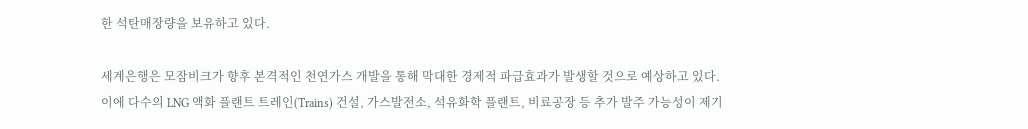한 석탄매장량을 보유하고 있다.

세계은행은 모잠비크가 향후 본격적인 천연가스 개발을 통해 막대한 경제적 파급효과가 발생할 것으로 예상하고 있다. 이에 다수의 LNG 액화 플랜트 트레인(Trains) 건설, 가스발전소, 석유화학 플랜트, 비료공장 등 추가 발주 가능성이 제기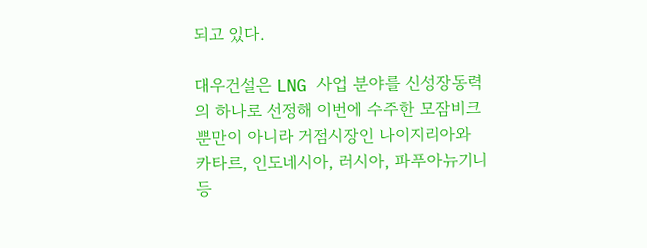되고 있다.

대우건설은 LNG 사업 분야를 신성장동력의 하나로 선정해 이번에 수주한 모잠비크 뿐만이 아니라 거점시장인 나이지리아와 카타르, 인도네시아, 러시아, 파푸아뉴기니 등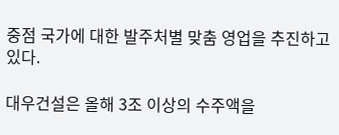중점 국가에 대한 발주처별 맞춤 영업을 추진하고 있다.

대우건설은 올해 3조 이상의 수주액을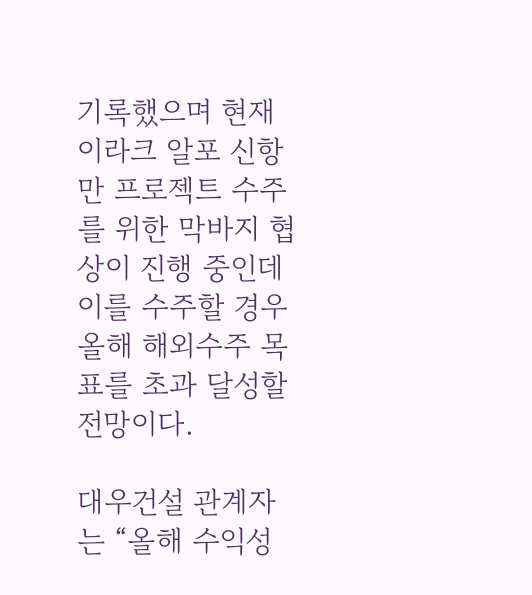기록했으며 현재 이라크 알포 신항만 프로젝트 수주를 위한 막바지 협상이 진행 중인데 이를 수주할 경우 올해 해외수주 목표를 초과 달성할 전망이다.

대우건설 관계자는 “올해 수익성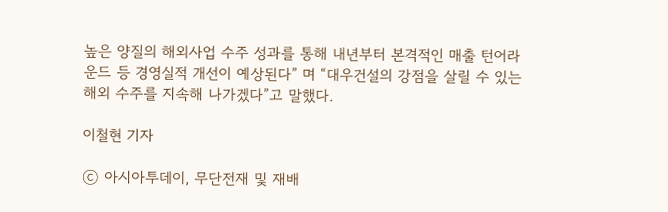높은 양질의 해외사업 수주 성과를 통해 내년부터 본격적인 매출 턴어라운드 등 경영실적 개선이 예상된다” 며 “대우건설의 강점을 살릴 수 있는 해외 수주를 지속해 나가겠다”고 말했다.

이철현 기자

ⓒ 아시아투데이, 무단전재 및 재배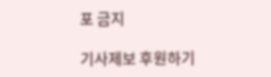포 금지

기사제보 후원하기